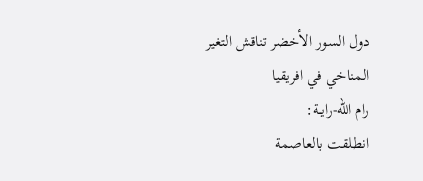دول السور الأخضر تناقش التغير المناخي في افريقيا
رام الله-رايــة:
انطلقت بالعاصمة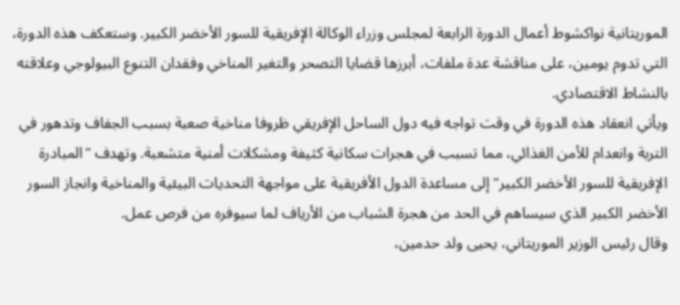الموريتانية نواكشوط أعمال الدورة الرابعة لمجلس وزراء الوكالة الإفريقية للسور الأخضر الكبير. وستعكف هذه الدورة، التي تدوم يومين، على مناقشة عدة ملفات، أبرزها قضايا التصحر والتغير المناخي وفقدان التنوع البيولوجي وعلاقته بالنشاط الاقتصادي.
ويأتي انعقاد هذه الدورة في وقت تواجه فيه دول الساحل الإفريقي ظروفا مناخية صعبة بسبب الجفاف وتدهور في التربة وانعدام للأمن الغذائي، مما تسبب في هجرات سكانية كثيفة ومشكلات أمنية متشعبة. وتهدف "المبادرة الإفريقية للسور الأخضر الكبير" إلى مساعدة الدول الأفريقية على مواجهة التحديات البيئية والمناخية وانجاز السور الأخضر الكبير الذي سيساهم في الحد من هجرة الشباب من الأرياف لما سيوفره من فرص عمل.
وقال رئيس الوزير الموريتاني، يحيى ولد حدمين،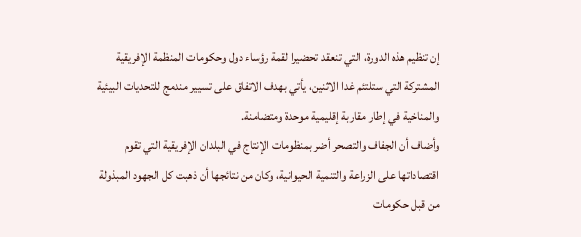إن تنظيم هذه الدورة، التي تنعقد تحضيرا لقمة رؤساء دول وحكومات المنظمة الإفريقية المشتركة التي ستلتئم غدا الاثنين، يأتي بهدف الاتفاق على تسيير مندمج للتحديات البيئية والمناخية في إطار مقاربة إقليمية موحدة ومتضامنة.
وأضاف أن الجفاف والتصحر أضر بمنظومات الإنتاج في البلدان الإفريقية التي تقوم اقتصاداتها على الزراعة والتنمية الحيوانية، وكان من نتائجها أن ذهبت كل الجهود المبذولة من قبل حكومات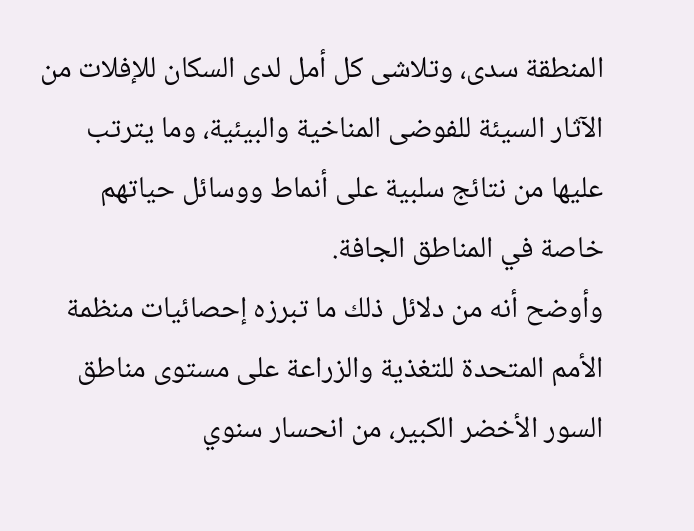المنطقة سدى، وتلاشى كل أمل لدى السكان للإفلات من الآثار السيئة للفوضى المناخية والبيئية، وما يترتب عليها من نتائج سلبية على أنماط ووسائل حياتهم خاصة في المناطق الجافة.
وأوضح أنه من دلائل ذلك ما تبرزه إحصائيات منظمة الأمم المتحدة للتغذية والزراعة على مستوى مناطق السور الأخضر الكبير، من انحسار سنوي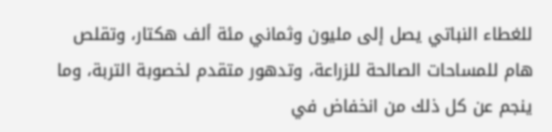للغطاء النباتي يصل إلى مليون وثماني مئة ألف هكتار، وتقلص هام للمساحات الصالحة للزراعة، وتدهور متقدم لخصوبة التربة، وما ينجم عن كل ذلك من انخفاض في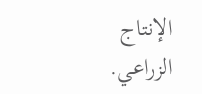الإنتاج الزراعي.